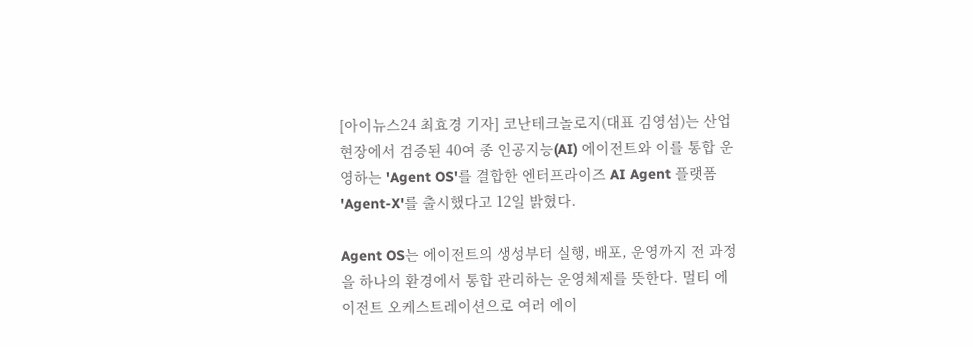[아이뉴스24 최효경 기자] 코난테크놀로지(대표 김영섬)는 산업 현장에서 검증된 40여 종 인공지능(AI) 에이전트와 이를 통합 운영하는 'Agent OS'를 결합한 엔터프라이즈 AI Agent 플랫폼 'Agent-X'를 출시했다고 12일 밝혔다.

Agent OS는 에이전트의 생성부터 실행, 배포, 운영까지 전 과정을 하나의 환경에서 통합 관리하는 운영체제를 뜻한다. 멀티 에이전트 오케스트레이션으로 여러 에이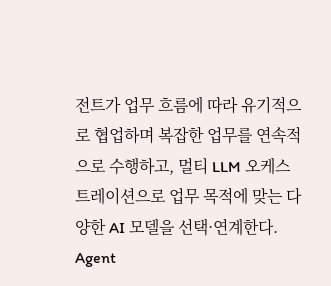전트가 업무 흐름에 따라 유기적으로 협업하며 복잡한 업무를 연속적으로 수행하고, 멀티 LLM 오케스트레이션으로 업무 목적에 맞는 다양한 AI 모델을 선택·연계한다.
Agent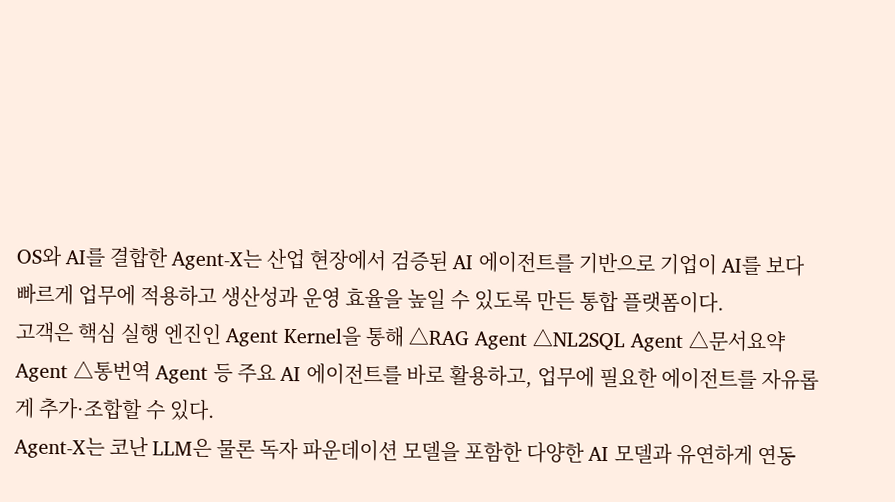OS와 AI를 결합한 Agent-X는 산업 현장에서 검증된 AI 에이전트를 기반으로 기업이 AI를 보다 빠르게 업무에 적용하고 생산성과 운영 효율을 높일 수 있도록 만든 통합 플랫폼이다.
고객은 핵심 실행 엔진인 Agent Kernel을 통해 △RAG Agent △NL2SQL Agent △문서요약 Agent △통번역 Agent 등 주요 AI 에이전트를 바로 활용하고, 업무에 필요한 에이전트를 자유롭게 추가·조합할 수 있다.
Agent-X는 코난 LLM은 물론 독자 파운데이션 모델을 포함한 다양한 AI 모델과 유연하게 연동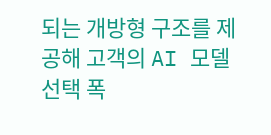되는 개방형 구조를 제공해 고객의 AI 모델 선택 폭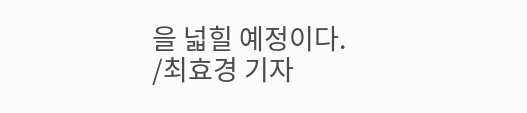을 넓힐 예정이다.
/최효경 기자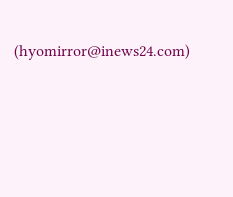(hyomirror@inews24.com)